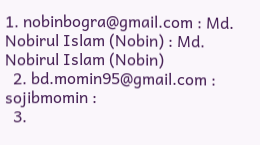1. nobinbogra@gmail.com : Md. Nobirul Islam (Nobin) : Md. Nobirul Islam (Nobin)
  2. bd.momin95@gmail.com : sojibmomin :
  3.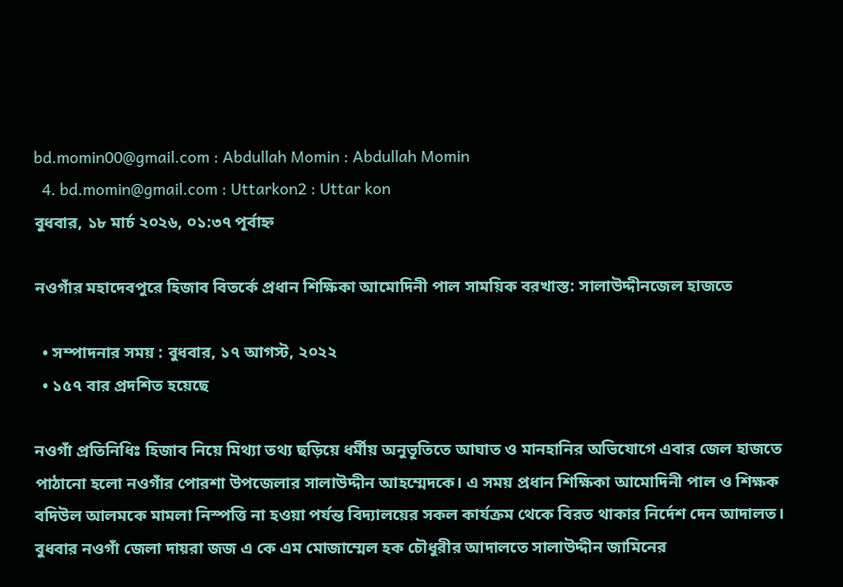bd.momin00@gmail.com : Abdullah Momin : Abdullah Momin
  4. bd.momin@gmail.com : Uttarkon2 : Uttar kon
বুধবার, ১৮ মার্চ ২০২৬, ০১:৩৭ পূর্বাহ্ন

নওগাঁর মহাদেবপুরে হিজাব বিতর্কে প্রধান শিক্ষিকা আমোদিনী পাল সাময়িক বরখাস্ত: সালাউদ্দীনজেল হাজতে

  • সম্পাদনার সময় : বুধবার, ১৭ আগস্ট, ২০২২
  • ১৫৭ বার প্রদশিত হয়েছে

নওগাঁ প্রতিনিধিঃ হিজাব নিয়ে মিথ্যা তথ্য ছড়িয়ে ধর্মীয় অনুভূতিতে আঘাত ও মানহানির অভিযোগে এবার জেল হাজতে পাঠানো হলো নওগাঁর পোরশা উপজেলার সালাউদ্দীন আহম্মেদকে। এ সময় প্রধান শিক্ষিকা আমোদিনী পাল ও শিক্ষক বদিউল আলমকে মামলা নিস্পত্তি না হওয়া পর্যন্ত বিদ্যালয়ের সকল কার্যক্রম থেকে বিরত থাকার নির্দেশ দেন আদালত। বুধবার নওগাঁ জেলা দায়রা জজ এ কে এম মোজাম্মেল হক চৌধুরীর আদালতে সালাউদ্দীন জামিনের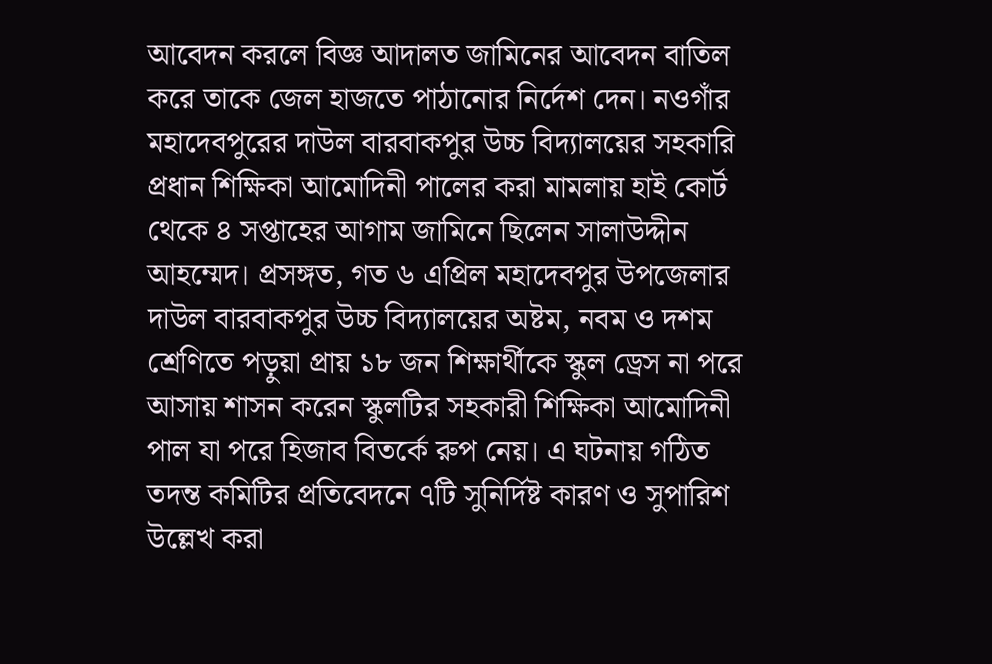আবেদন করলে বিজ্ঞ আদালত জামিনের আবেদন বাতিল করে তাকে জেল হাজতে পাঠানোর নির্দেশ দেন। নওগাঁর মহাদেবপুরের দাউল বারবাকপুর উচ্চ বিদ্যালয়ের সহকারি প্রধান শিক্ষিকা আমোদিনী পালের করা মামলায় হাই কোর্ট থেকে ৪ সপ্তাহের আগাম জামিনে ছিলেন সালাউদ্দীন আহম্মেদ। প্রসঙ্গত, গত ৬ এপ্রিল মহাদেবপুর উপজেলার দাউল বারবাকপুর উচ্চ বিদ্যালয়ের অষ্টম, নবম ও দশম শ্রেণিতে পড়ুয়া প্রায় ১৮ জন শিক্ষার্থীকে স্কুল ড্রেস না পরে আসায় শাসন করেন স্কুলটির সহকারী শিক্ষিকা আমোদিনী পাল যা পরে হিজাব বিতর্কে রুপ নেয়। এ ঘটনায় গঠিত তদন্ত কমিটির প্রতিবেদনে ৭টি সুনির্দিষ্ট কারণ ও সুপারিশ উল্লেখ করা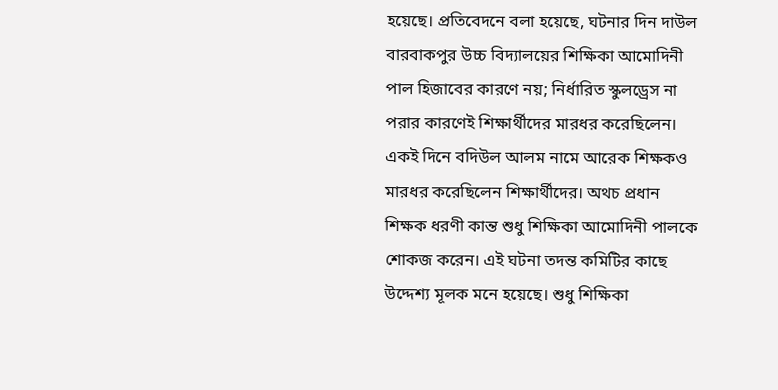হয়েছে। প্রতিবেদনে বলা হয়েছে, ঘটনার দিন দাউল বারবাকপুর উচ্চ বিদ্যালয়ের শিক্ষিকা আমোদিনী পাল হিজাবের কারণে নয়; নির্ধারিত স্কুলড্রেস না পরার কারণেই শিক্ষার্থীদের মারধর করেছিলেন। একই দিনে বদিউল আলম নামে আরেক শিক্ষকও মারধর করেছিলেন শিক্ষার্থীদের। অথচ প্রধান শিক্ষক ধরণী কান্ত শুধু শিক্ষিকা আমোদিনী পালকে শোকজ করেন। এই ঘটনা তদন্ত কমিটির কাছে উদ্দেশ্য মূলক মনে হয়েছে। শুধু শিক্ষিকা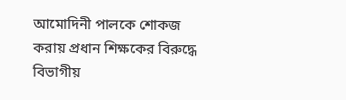আমোদিনী পালকে শোকজ করায় প্রধান শিক্ষকের বিরুদ্ধে বিভাগীয়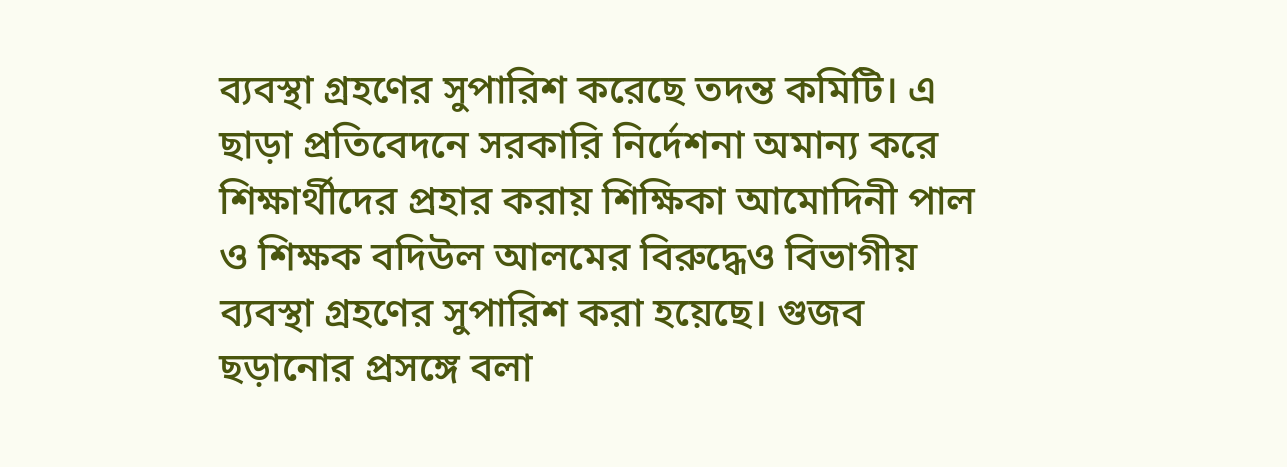ব্যবস্থা গ্রহণের সুপারিশ করেছে তদন্ত কমিটি। এ ছাড়া প্রতিবেদনে সরকারি নির্দেশনা অমান্য করে শিক্ষার্থীদের প্রহার করায় শিক্ষিকা আমোদিনী পাল ও শিক্ষক বদিউল আলমের বিরুদ্ধেও বিভাগীয় ব্যবস্থা গ্রহণের সুপারিশ করা হয়েছে। গুজব ছড়ানোর প্রসঙ্গে বলা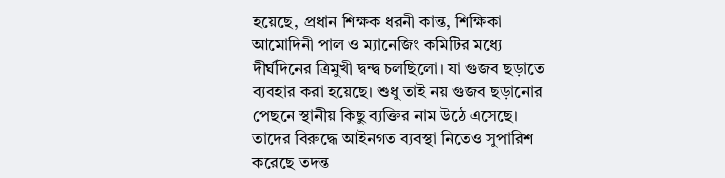হয়েছে, প্রধান শিক্ষক ধরনী কান্ত, শিক্ষিকা আমোদিনী পাল ও ম্যানেজিং কমিটির মধ্যে দীর্ঘদিনের ত্রিমুখী দ্বন্দ্ব চলছিলো। যা গুজব ছড়াতে ব্যবহার করা হয়েছে। শুধু তাই নয় গুজব ছড়ানোর পেছনে স্থানীয় কিছু ব্যক্তির নাম উঠে এসেছে। তাদের বিরুদ্ধে আইনগত ব্যবস্থা নিতেও সুপারিশ করেছে তদন্ত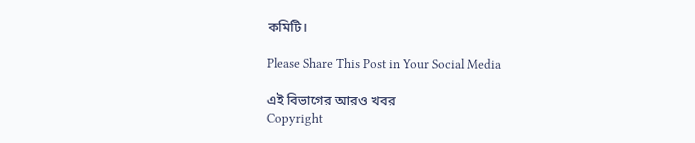কমিটি।

Please Share This Post in Your Social Media

এই বিভাগের আরও খবর
Copyright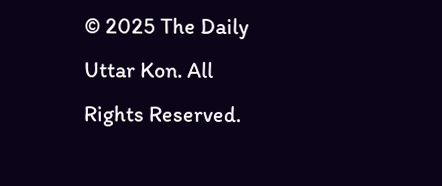© 2025 The Daily Uttar Kon. All Rights Reserved.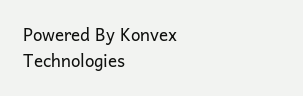Powered By Konvex Technologies